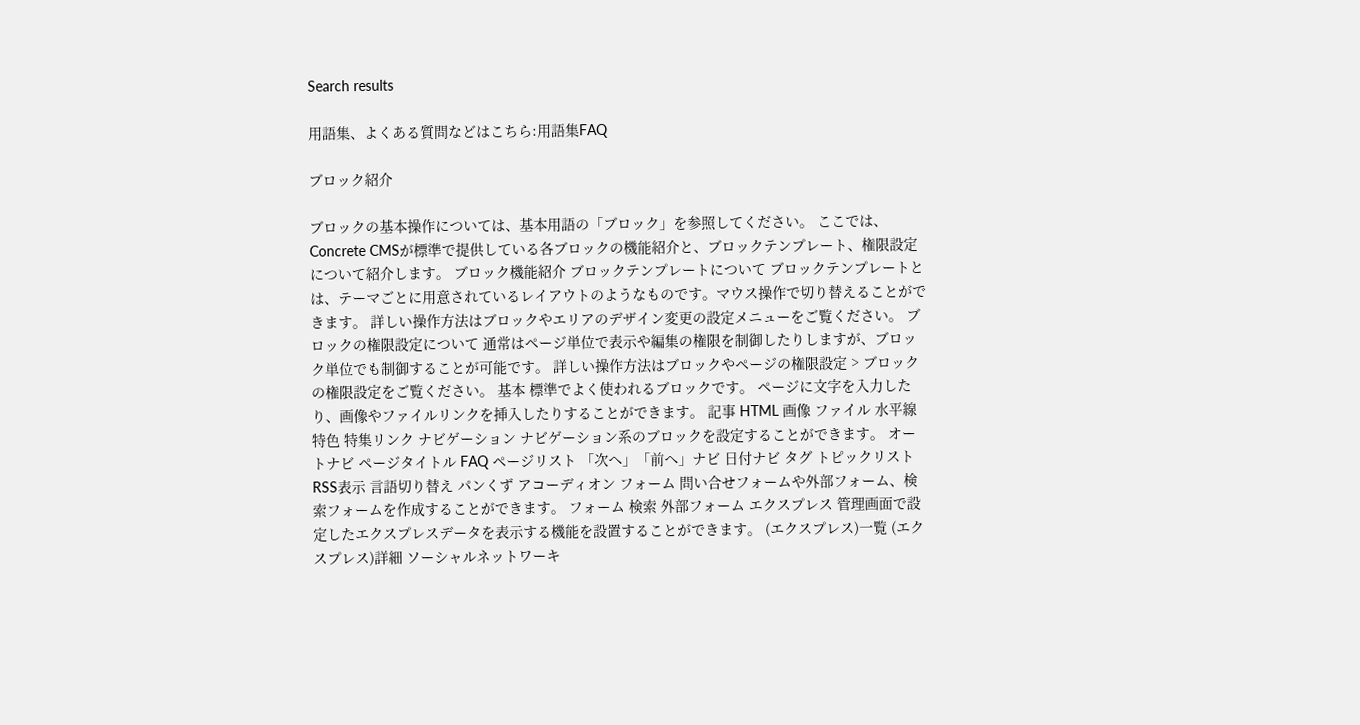Search results

用語集、よくある質問などはこちら:用語集FAQ

ブロック紹介

ブロックの基本操作については、基本用語の「ブロック」を参照してください。 ここでは、Concrete CMSが標準で提供している各ブロックの機能紹介と、ブロックテンプレート、権限設定について紹介します。 ブロック機能紹介 ブロックテンプレートについて ブロックテンプレートとは、テーマごとに用意されているレイアウトのようなものです。マウス操作で切り替えることができます。 詳しい操作方法はブロックやエリアのデザイン変更の設定メニューをご覧ください。 ブロックの権限設定について 通常はページ単位で表示や編集の権限を制御したりしますが、ブロック単位でも制御することが可能です。 詳しい操作方法はブロックやページの権限設定 > ブロックの権限設定をご覧ください。 基本 標準でよく使われるブロックです。 ページに文字を入力したり、画像やファイルリンクを挿入したりすることができます。 記事 HTML 画像 ファイル 水平線 特色 特集リンク ナビゲーション ナビゲーション系のブロックを設定することができます。 オートナビ ページタイトル FAQ ページリスト 「次へ」「前へ」ナビ 日付ナビ タグ トピックリスト RSS表示 言語切り替え パンくず アコーディオン フォーム 問い合せフォームや外部フォーム、検索フォームを作成することができます。 フォーム 検索 外部フォーム エクスプレス 管理画面で設定したエクスプレスデータを表示する機能を設置することができます。 (エクスプレス)一覧 (エクスプレス)詳細 ソーシャルネットワーキ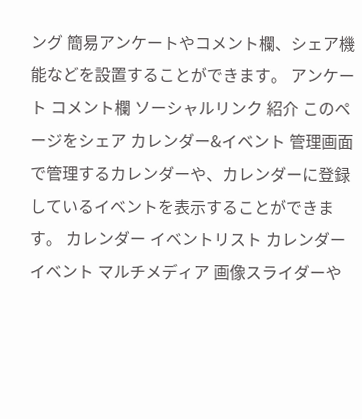ング 簡易アンケートやコメント欄、シェア機能などを設置することができます。 アンケート コメント欄 ソーシャルリンク 紹介 このページをシェア カレンダー&イベント 管理画面で管理するカレンダーや、カレンダーに登録しているイベントを表示することができます。 カレンダー イベントリスト カレンダーイベント マルチメディア 画像スライダーや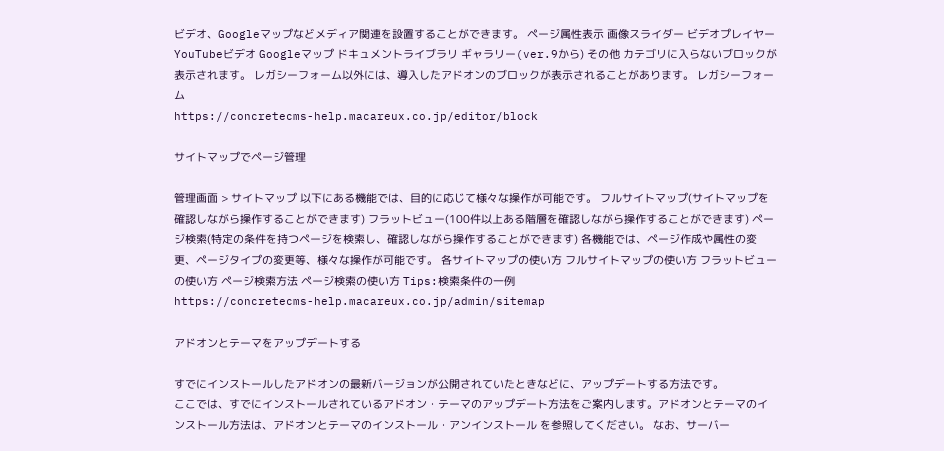ビデオ、Googleマップなどメディア関連を設置することができます。 ページ属性表示 画像スライダー ビデオプレイヤー YouTubeビデオ Googleマップ ドキュメントライブラリ ギャラリー(ver.9から) その他 カテゴリに入らないブロックが表示されます。 レガシーフォーム以外には、導入したアドオンのブロックが表示されることがあります。 レガシーフォーム
https://concretecms-help.macareux.co.jp/editor/block

サイトマップでページ管理

管理画面 > サイトマップ 以下にある機能では、目的に応じて様々な操作が可能です。 フルサイトマップ(サイトマップを確認しながら操作することができます) フラットビュー(100件以上ある階層を確認しながら操作することができます) ページ検索(特定の条件を持つページを検索し、確認しながら操作することができます) 各機能では、ページ作成や属性の変更、ページタイプの変更等、様々な操作が可能です。 各サイトマップの使い方 フルサイトマップの使い方 フラットビューの使い方 ページ検索方法 ページ検索の使い方 Tips:検索条件の一例
https://concretecms-help.macareux.co.jp/admin/sitemap

アドオンとテーマをアップデートする

すでにインストールしたアドオンの最新バージョンが公開されていたときなどに、アップデートする方法です。
ここでは、すでにインストールされているアドオン・テーマのアップデート方法をご案内します。アドオンとテーマのインストール方法は、アドオンとテーマのインストール・アンインストール を参照してください。 なお、サーバー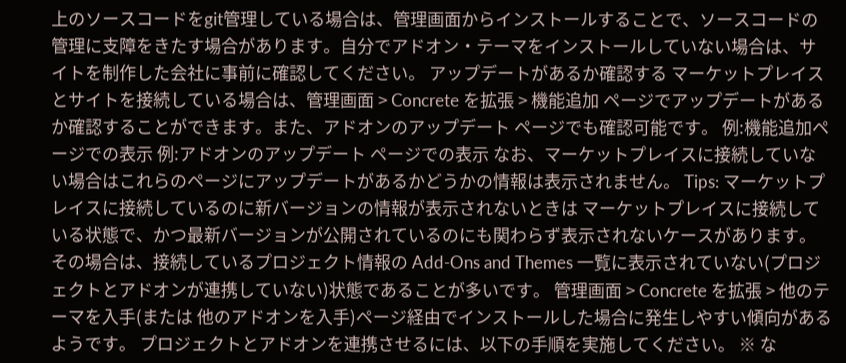上のソースコードをgit管理している場合は、管理画面からインストールすることで、ソースコードの管理に支障をきたす場合があります。自分でアドオン・テーマをインストールしていない場合は、サイトを制作した会社に事前に確認してください。 アップデートがあるか確認する マーケットプレイスとサイトを接続している場合は、管理画面 > Concrete を拡張 > 機能追加 ページでアップデートがあるか確認することができます。また、アドオンのアップデート ページでも確認可能です。 例:機能追加ページでの表示 例:アドオンのアップデート ページでの表示 なお、マーケットプレイスに接続していない場合はこれらのページにアップデートがあるかどうかの情報は表示されません。 Tips: マーケットプレイスに接続しているのに新バージョンの情報が表示されないときは マーケットプレイスに接続している状態で、かつ最新バージョンが公開されているのにも関わらず表示されないケースがあります。その場合は、接続しているプロジェクト情報の Add-Ons and Themes 一覧に表示されていない(プロジェクトとアドオンが連携していない)状態であることが多いです。 管理画面 > Concrete を拡張 > 他のテーマを入手(または 他のアドオンを入手)ページ経由でインストールした場合に発生しやすい傾向があるようです。 プロジェクトとアドオンを連携させるには、以下の手順を実施してください。 ※ な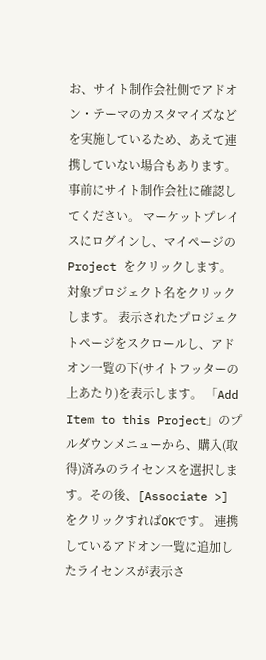お、サイト制作会社側でアドオン・テーマのカスタマイズなどを実施しているため、あえて連携していない場合もあります。事前にサイト制作会社に確認してください。 マーケットプレイスにログインし、マイページの Project をクリックします。 対象プロジェクト名をクリックします。 表示されたプロジェクトページをスクロールし、アドオン一覧の下(サイトフッターの上あたり)を表示します。 「Add Item to this Project」のプルダウンメニューから、購入(取得)済みのライセンスを選択します。その後、[Associate >] をクリックすればOKです。 連携しているアドオン一覧に追加したライセンスが表示さ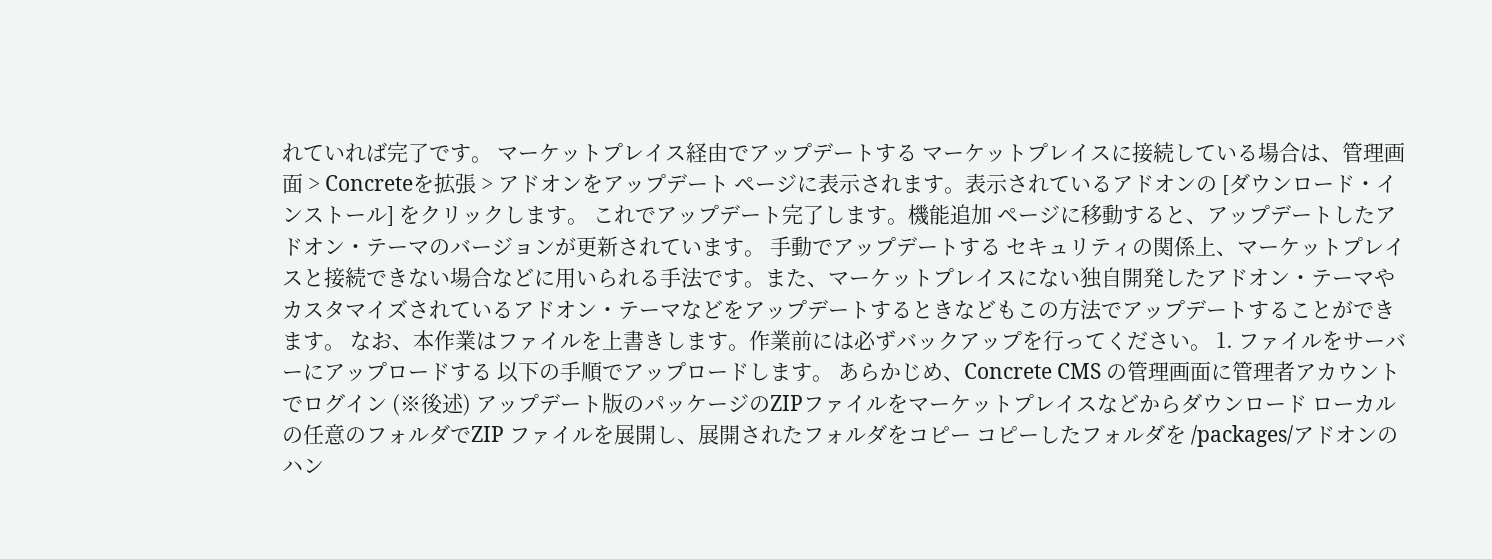れていれば完了です。 マーケットプレイス経由でアップデートする マーケットプレイスに接続している場合は、管理画面 > Concreteを拡張 > アドオンをアップデート ページに表示されます。表示されているアドオンの [ダウンロード・インストール] をクリックします。 これでアップデート完了します。機能追加 ページに移動すると、アップデートしたアドオン・テーマのバージョンが更新されています。 手動でアップデートする セキュリティの関係上、マーケットプレイスと接続できない場合などに用いられる手法です。また、マーケットプレイスにない独自開発したアドオン・テーマやカスタマイズされているアドオン・テーマなどをアップデートするときなどもこの方法でアップデートすることができます。 なお、本作業はファイルを上書きします。作業前には必ずバックアップを行ってください。 1. ファイルをサーバーにアップロードする 以下の手順でアップロードします。 あらかじめ、Concrete CMS の管理画面に管理者アカウントでログイン (※後述) アップデート版のパッケージのZIPファイルをマーケットプレイスなどからダウンロード ローカルの任意のフォルダでZIP ファイルを展開し、展開されたフォルダをコピー コピーしたフォルダを /packages/アドオンのハン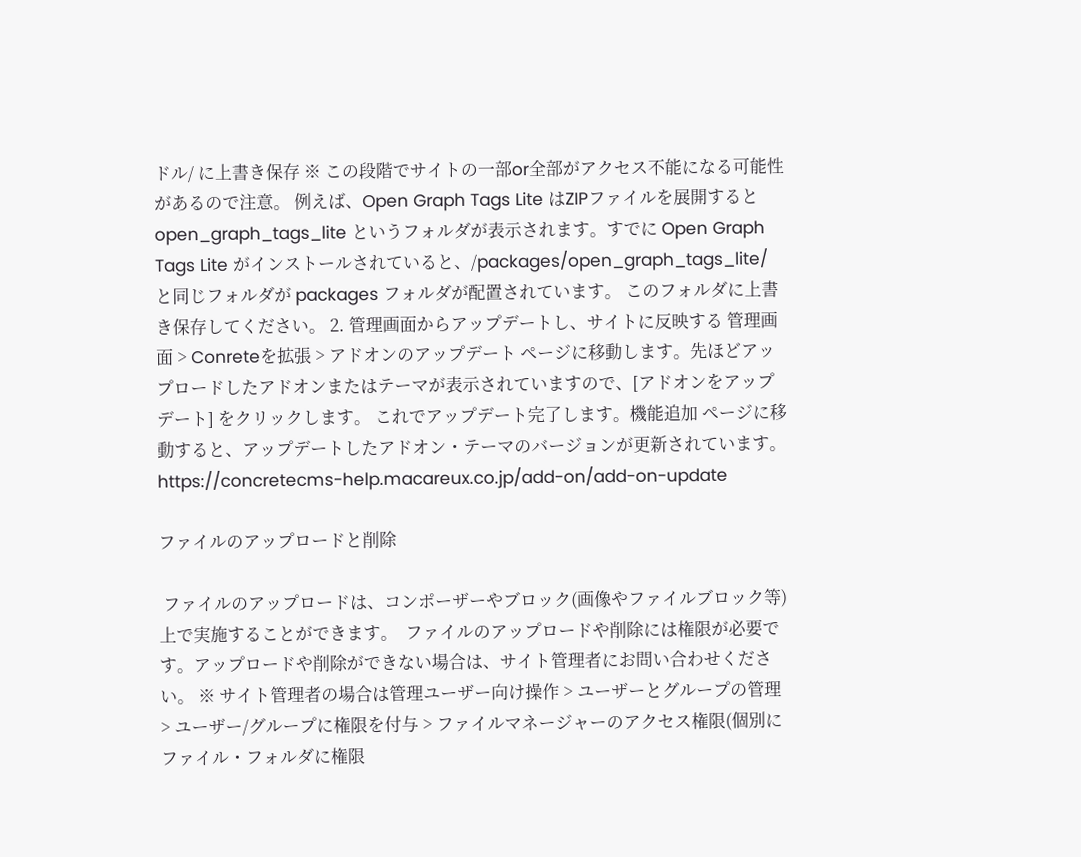ドル/ に上書き保存 ※ この段階でサイトの一部or全部がアクセス不能になる可能性があるので注意。 例えば、Open Graph Tags Lite はZIPファイルを展開すると open_graph_tags_lite というフォルダが表示されます。すでに Open Graph Tags Lite がインストールされていると、/packages/open_graph_tags_lite/ と同じフォルダが packages フォルダが配置されています。 このフォルダに上書き保存してください。 2. 管理画面からアップデートし、サイトに反映する 管理画面 > Conreteを拡張 > アドオンのアップデート ページに移動します。先ほどアップロードしたアドオンまたはテーマが表示されていますので、[アドオンをアップデート] をクリックします。 これでアップデート完了します。機能追加 ページに移動すると、アップデートしたアドオン・テーマのバージョンが更新されています。
https://concretecms-help.macareux.co.jp/add-on/add-on-update

ファイルのアップロードと削除

 ファイルのアップロードは、コンポーザーやブロック(画像やファイルブロック等)上で実施することができます。  ファイルのアップロードや削除には権限が必要です。アップロードや削除ができない場合は、サイト管理者にお問い合わせください。 ※ サイト管理者の場合は管理ユーザー向け操作 > ユーザーとグループの管理 > ユーザー/グループに権限を付与 > ファイルマネージャーのアクセス権限(個別にファイル・フォルダに権限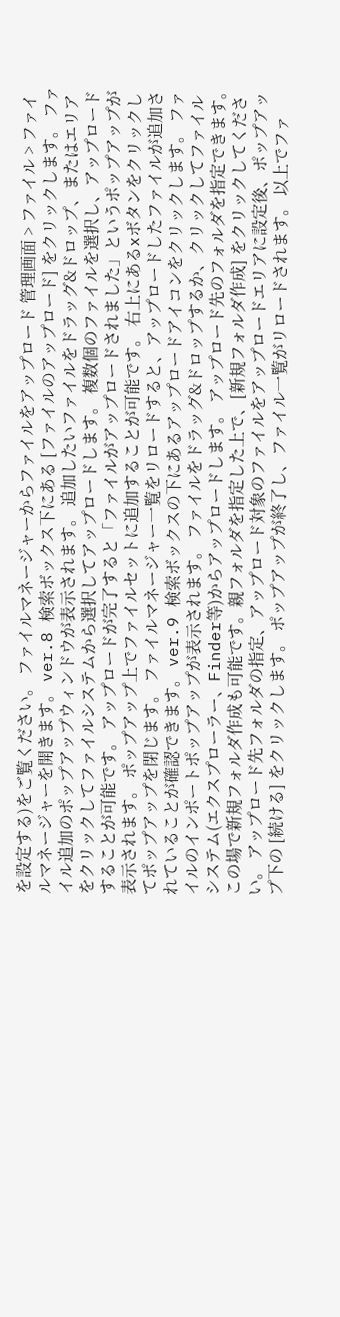を設定する)をご覧ください。 ファイルマネージャーからファイルをアップロード 管理画面 > ファイル > ファイルマネージャーを開きます。 ver.8 検索ボックス下にある [ファイルのアップロード] をクリックします。 ファイル追加のポップアップウィンドウが表示されます。 追加したいファイルをドラッグ&ドロップ、またはエリアをクリックしてファイルシステムから選択してアップロードします。 複数個のファイルを選択し、アップロードすることが可能です。 アップロードが完了すると「ファイルがアップロードされました」というポップアップが表示されます。 ポップアップ上でファイルセットに追加することが可能です。 右上にあるxボタンをクリックしてポップアップを閉じます。 ファイルマネージャー一覧をリロードすると、アップロードしたファイルが追加されていることが確認できます。 ver.9 検索ボックスの下にあるアップロードアイコンをクリックします。 ファイルのインポートポップアップが表示されます。 ファイルをドラッグ&ドロップするか、クリックしてファイルシステム(エクスプローラー、Finder等)からアップロードします。 アップロード先のフォルダを指定できます。 この場で新規フォルダ作成も可能です。親フォルダを指定した上で、[新規フォルダ作成] をクリックしてください。 アップロード先フォルダの指定、アップロード対象のファイルをアップロードエリアに設定後、ポップアップ下の [続ける] をクリックします。 ポップアップが終了し、ファイル一覧がリロードされます。 以上でファ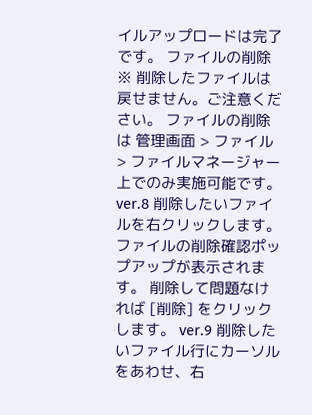イルアップロードは完了です。 ファイルの削除 ※ 削除したファイルは戻せません。ご注意ください。 ファイルの削除は 管理画面 > ファイル > ファイルマネージャー上でのみ実施可能です。 ver.8 削除したいファイルを右クリックします。 ファイルの削除確認ポップアップが表示されます。 削除して問題なければ [削除] をクリックします。 ver.9 削除したいファイル行にカーソルをあわせ、右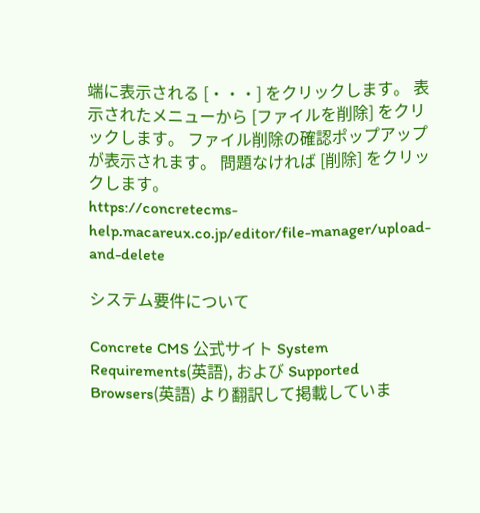端に表示される [・・・] をクリックします。 表示されたメニューから [ファイルを削除] をクリックします。 ファイル削除の確認ポップアップが表示されます。 問題なければ [削除] をクリックします。
https://concretecms-help.macareux.co.jp/editor/file-manager/upload-and-delete

システム要件について

Concrete CMS 公式サイト System Requirements(英語), および Supported Browsers(英語) より翻訳して掲載していま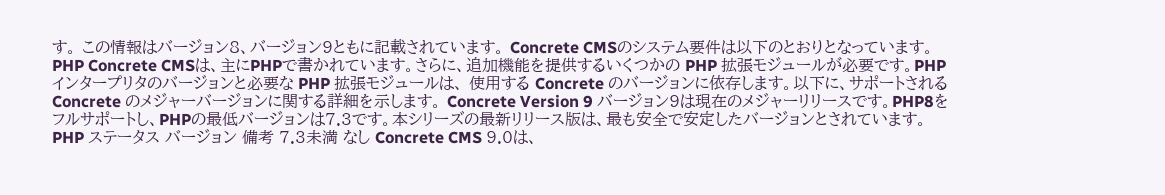す。 この情報はバージョン8、バージョン9ともに記載されています。 Concrete CMSのシステム要件は以下のとおりとなっています。 PHP Concrete CMSは、主にPHPで書かれています。さらに、追加機能を提供するいくつかの PHP 拡張モジュールが必要です。PHP インタープリタのバージョンと必要な PHP 拡張モジュールは、 使用する Concrete のバージョンに依存します。以下に、サポートされる Concrete のメジャーバージョンに関する詳細を示します。 Concrete Version 9 バージョン9は現在のメジャーリリースです。PHP8をフルサポートし、PHPの最低バージョンは7.3です。本シリーズの最新リリース版は、最も安全で安定したバージョンとされています。 PHP ステータス バージョン 備考 7.3未満 なし Concrete CMS 9.0は、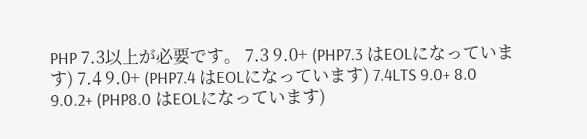PHP 7.3以上が必要です。 7.3 9.0+ (PHP7.3 はEOLになっています) 7.4 9.0+ (PHP7.4 はEOLになっています) 7.4LTS 9.0+ 8.0 9.0.2+ (PHP8.0 はEOLになっています)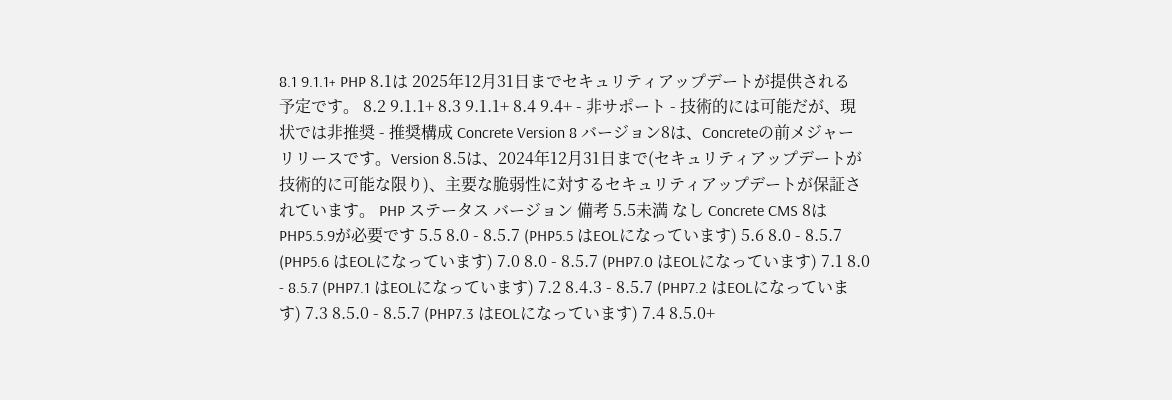8.1 9.1.1+ PHP 8.1は 2025年12月31日までセキュリティアップデートが提供される予定です。 8.2 9.1.1+ 8.3 9.1.1+ 8.4 9.4+ - 非サポート - 技術的には可能だが、現状では非推奨 - 推奨構成 Concrete Version 8 バージョン8は、Concreteの前メジャーリリースです。Version 8.5は、2024年12月31日まで(セキュリティアップデートが技術的に可能な限り)、主要な脆弱性に対するセキュリティアップデートが保証されています。 PHP ステータス バージョン 備考 5.5未満 なし Concrete CMS 8はPHP5.5.9が必要です 5.5 8.0 - 8.5.7 (PHP5.5 はEOLになっています) 5.6 8.0 - 8.5.7 (PHP5.6 はEOLになっています) 7.0 8.0 - 8.5.7 (PHP7.0 はEOLになっています) 7.1 8.0 - 8.5.7 (PHP7.1 はEOLになっています) 7.2 8.4.3 - 8.5.7 (PHP7.2 はEOLになっています) 7.3 8.5.0 - 8.5.7 (PHP7.3 はEOLになっています) 7.4 8.5.0+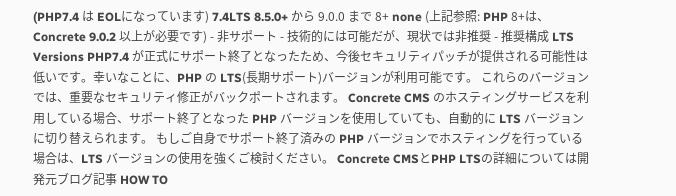(PHP7.4 は EOLになっています) 7.4LTS 8.5.0+ から 9.0.0 まで 8+ none (上記参照: PHP 8+は、Concrete 9.0.2 以上が必要です) - 非サポート - 技術的には可能だが、現状では非推奨 - 推奨構成 LTS Versions PHP7.4 が正式にサポート終了となったため、今後セキュリティパッチが提供される可能性は低いです。幸いなことに、PHP の LTS(長期サポート)バージョンが利用可能です。 これらのバージョンでは、重要なセキュリティ修正がバックポートされます。 Concrete CMS のホスティングサービスを利用している場合、サポート終了となった PHP バージョンを使用していても、自動的に LTS バージョンに切り替えられます。 もしご自身でサポート終了済みの PHP バージョンでホスティングを行っている場合は、LTS バージョンの使用を強くご検討ください。 Concrete CMSとPHP LTSの詳細については開発元ブログ記事 HOW TO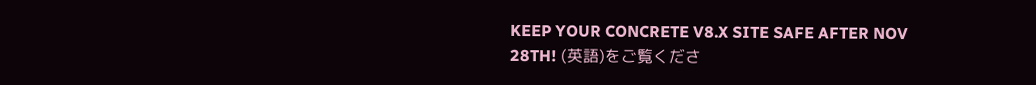KEEP YOUR CONCRETE V8.X SITE SAFE AFTER NOV 28TH! (英語)をご覧くださ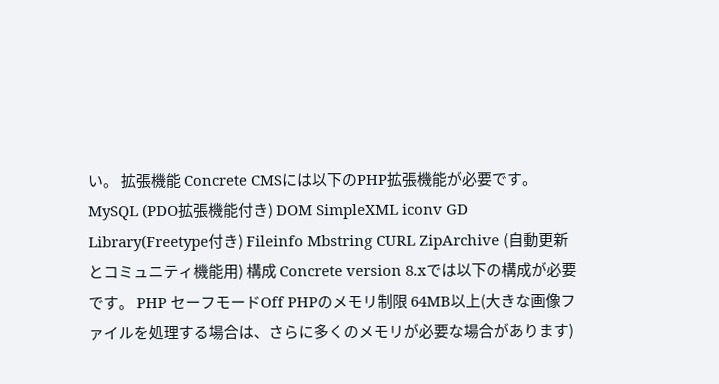い。 拡張機能 Concrete CMSには以下のPHP拡張機能が必要です。 MySQL (PDO拡張機能付き) DOM SimpleXML iconv GD Library(Freetype付き) Fileinfo Mbstring CURL ZipArchive (自動更新とコミュニティ機能用) 構成 Concrete version 8.xでは以下の構成が必要です。 PHP セーフモードOff PHPのメモリ制限 64MB以上(大きな画像ファイルを処理する場合は、さらに多くのメモリが必要な場合があります)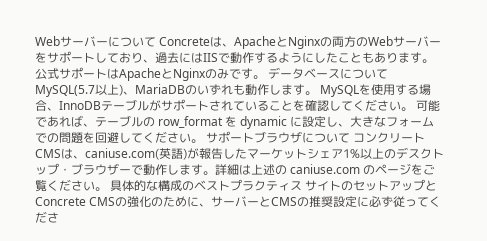Webサーバーについて Concreteは、ApacheとNginxの両方のWebサーバーをサポートしており、過去にはIISで動作するようにしたこともあります。公式サポートはApacheとNginxのみです。 データベースについて MySQL(5.7以上)、MariaDBのいずれも動作します。 MySQLを使用する場合、InnoDBテーブルがサポートされていることを確認してください。 可能であれば、テーブルの row_format を dynamic に設定し、大きなフォームでの問題を回避してください。 サポートブラウザについて コンクリートCMSは、caniuse.com(英語)が報告したマーケットシェア1%以上のデスクトップ・ブラウザーで動作します。詳細は上述の caniuse.com のページをご覧ください。 具体的な構成のベストプラクティス サイトのセットアップとConcrete CMSの強化のために、サーバーとCMSの推奨設定に必ず従ってくださ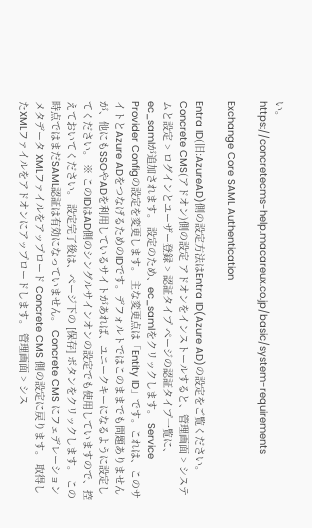い。
https://concretecms-help.macareux.co.jp/basic/system-requirements

Exchange Core SAML Authentication

Entra ID(旧:AzureAD)側の設定方法はEntra ID(Azure AD)の設定をご覧ください。 Concrete CMS(アドオン)側の設定 アドオンをインストールすると、管理画面 > システムと設定 > ログインとユーザー登録 > 認証タイプ ページの認証タイプ一覧に、ec_samlが追加されます。 設定のため、ec_samlをクリックします。 Service Provider Configの設定を変更します。 主な変更点は「Entity ID」です。これは、このサイトとAzure ADをつなげるためのIDです。デフォルトではこのままでも問題ありませんが、他にもSSOやADを利用しているサイトがあれば、ユニークキーになるように設定してください。 ※ このIDはAD側のシングルサインオンの設定でも使用していますので、控えておいてください。 設定完了後は、ページ下の [保存] ボタンをクリックします。 この時点ではまだSAML認証は有効になっていません。 Concrete CMS にフェデレーション メタデータ XMLファイルをアップロード Concrete CMS 側の設定に戻ります。 取得したXMLファイルをアドオンにアップロードします。 管理画面 > シス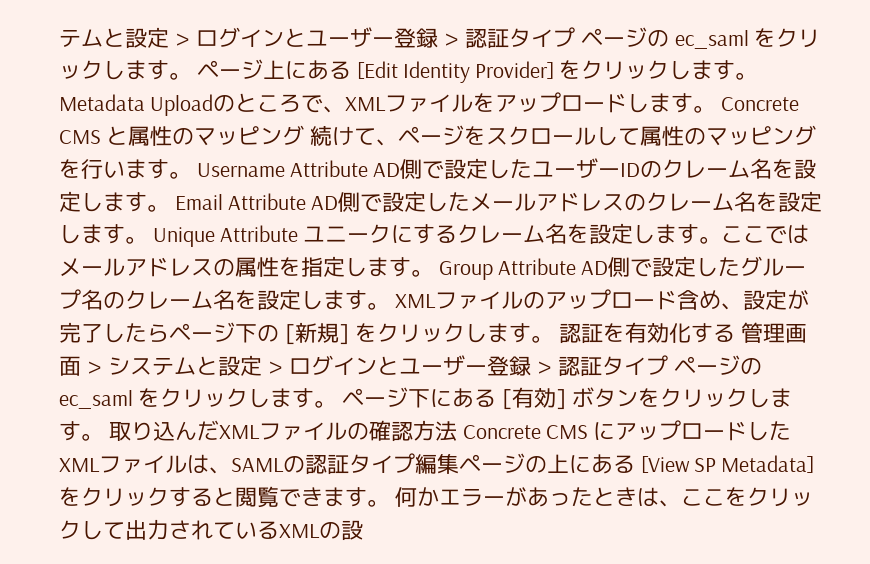テムと設定 > ログインとユーザー登録 > 認証タイプ ページの ec_saml をクリックします。 ページ上にある [Edit Identity Provider] をクリックします。 Metadata Uploadのところで、XMLファイルをアップロードします。 Concrete CMS と属性のマッピング 続けて、ページをスクロールして属性のマッピングを行います。 Username Attribute AD側で設定したユーザーIDのクレーム名を設定します。 Email Attribute AD側で設定したメールアドレスのクレーム名を設定します。 Unique Attribute ユニークにするクレーム名を設定します。ここではメールアドレスの属性を指定します。 Group Attribute AD側で設定したグループ名のクレーム名を設定します。 XMLファイルのアップロード含め、設定が完了したらページ下の [新規] をクリックします。 認証を有効化する 管理画面 > システムと設定 > ログインとユーザー登録 > 認証タイプ ページの ec_saml をクリックします。 ページ下にある [有効] ボタンをクリックします。 取り込んだXMLファイルの確認方法 Concrete CMS にアップロードしたXMLファイルは、SAMLの認証タイプ編集ページの上にある [View SP Metadata] をクリックすると閲覧できます。 何かエラーがあったときは、ここをクリックして出力されているXMLの設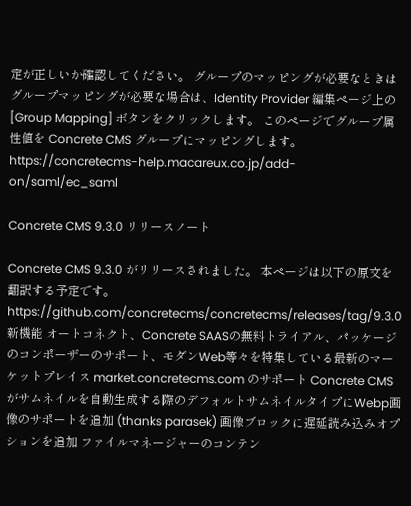定が正しいか確認してください。 グループのマッピングが必要なときは グループマッピングが必要な場合は、Identity Provider 編集ページ上の [Group Mapping] ボタンをクリックします。 このページでグループ属性値を Concrete CMS グループにマッピングします。
https://concretecms-help.macareux.co.jp/add-on/saml/ec_saml

Concrete CMS 9.3.0 リリースノート

Concrete CMS 9.3.0 がリリースされました。 本ページは以下の原文を翻訳する予定です。 https://github.com/concretecms/concretecms/releases/tag/9.3.0 新機能 オートコネクト、Concrete SAASの無料トライアル、パッケージのコンポーザーのサポート、モダンWeb等々を特集している最新のマーケットプレイス market.concretecms.com のサポート Concrete CMSがサムネイルを自動生成する際のデフォルトサムネイルタイプにWebp画像のサポートを追加 (thanks parasek) 画像ブロックに遅延読み込みオプションを追加 ファイルマネージャーのコンテン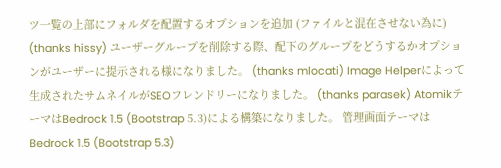ツ一覧の上部にフォルダを配置するオプションを追加 (ファイルと混在させない為に) (thanks hissy) ユーザーグループを削除する際、配下のグループをどうするかオプションがユーザーに提示される様になりました。 (thanks mlocati) Image Helperによって生成されたサムネイルがSEOフレンドリーになりました。 (thanks parasek) AtomikテーマはBedrock 1.5 (Bootstrap 5.3)による構築になりました。 管理画面テーマはBedrock 1.5 (Bootstrap 5.3)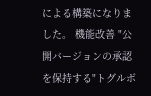による構築になりました。 機能改善 "公開バージョンの承認を保持する"トグルボ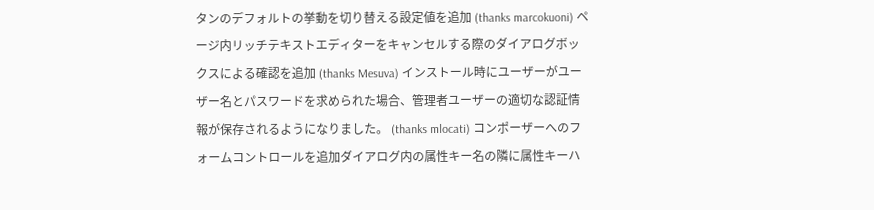タンのデフォルトの挙動を切り替える設定値を追加 (thanks marcokuoni) ページ内リッチテキストエディターをキャンセルする際のダイアログボックスによる確認を追加 (thanks Mesuva) インストール時にユーザーがユーザー名とパスワードを求められた場合、管理者ユーザーの適切な認証情報が保存されるようになりました。 (thanks mlocati) コンポーザーへのフォームコントロールを追加ダイアログ内の属性キー名の隣に属性キーハ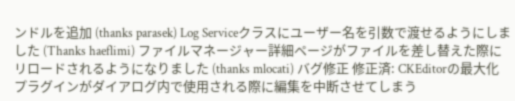ンドルを追加 (thanks parasek) Log Serviceクラスにユーザー名を引数で渡せるようにしました (Thanks haeflimi) ファイルマネージャー詳細ページがファイルを差し替えた際にリロードされるようになりました (thanks mlocati) バグ修正 修正済: CKEditorの最大化プラグインがダイアログ内で使用される際に編集を中断させてしまう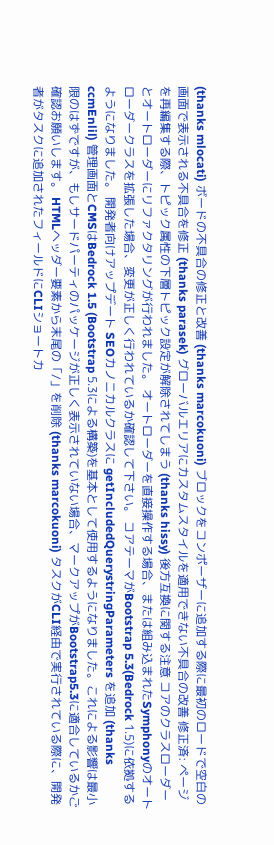(thanks mlocati) ボードの不具合の修正と改善 (thanks marcokuoni) ブロックをコンポーザーに追加する際に最初のロードで空白の画面で表示される不具合を修正 (thanks parasek) グローバルエリアにカスタムスタイルを適用できない不具合の改善 修正済: ページを再編集する際、トピック属性の下層トピック設定が解除されてしまう (thanks hissy) 後方互換に関する注意 コアのクラスローダーとオートローダーにリファクタリングが行われました。 オートローダーを直接操作する場合、または組み込まれたSymphonyのオートローダークラスを拡張した場合、変更が正しく行われているか確認して下さい。 コアテーマがBootstrap 5.3(Bedrock 1.5)に依拠するようになりました。 開発者向けアップデート SEOカノニカルクラスに getIncludedQuerystringParameters を追加 (thanks ccmEnlil) 管理画面とCMSはBedrock 1.5 (Bootstrap 5.3による構築)を基本として使用するようになりました。これによる影響は最小限のはずですが、もしサードパーティのパッケージが正しく表示されていない場合、マークアップがBootstrap5.3に適合しているかご確認お願いします。 HTMLヘッダー要素から末尾の「/」を削除 (thanks marcokuoni) タスクがCLI経由で実行されている際に、開発者がタスクに追加されたフィールドにCLIショートカ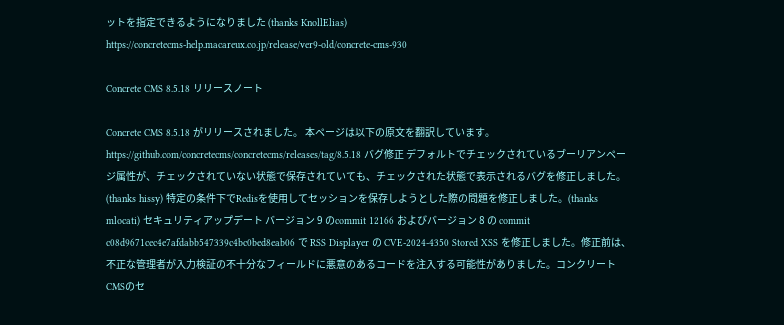ットを指定できるようになりました (thanks KnollElias)
https://concretecms-help.macareux.co.jp/release/ver9-old/concrete-cms-930

Concrete CMS 8.5.18 リリースノート

Concrete CMS 8.5.18 がリリースされました。 本ページは以下の原文を翻訳しています。 https://github.com/concretecms/concretecms/releases/tag/8.5.18 バグ修正 デフォルトでチェックされているブーリアンページ属性が、チェックされていない状態で保存されていても、チェックされた状態で表示されるバグを修正しました。(thanks hissy) 特定の条件下でRedisを使用してセッションを保存しようとした際の問題を修正しました。(thanks mlocati) セキュリティアップデート バージョン 9 のcommit 12166 およびバージョン 8 の commit c08d9671cec4e7afdabb547339c4bc0bed8eab06 で RSS Displayer の CVE-2024-4350 Stored XSS を修正しました。修正前は、不正な管理者が入力検証の不十分なフィールドに悪意のあるコードを注入する可能性がありました。コンクリートCMSのセ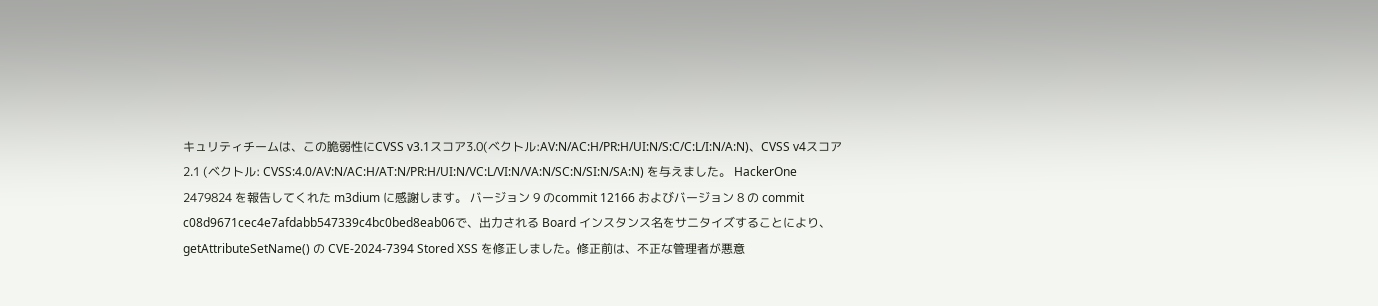キュリティチームは、この脆弱性にCVSS v3.1スコア3.0(ベクトル:AV:N/AC:H/PR:H/UI:N/S:C/C:L/I:N/A:N)、CVSS v4スコア2.1 (ベクトル: CVSS:4.0/AV:N/AC:H/AT:N/PR:H/UI:N/VC:L/VI:N/VA:N/SC:N/SI:N/SA:N) を与えました。 HackerOne 2479824 を報告してくれた m3dium に感謝します。 バージョン 9 のcommit 12166 およびバージョン 8 の commit c08d9671cec4e7afdabb547339c4bc0bed8eab06で、出力される Board インスタンス名をサニタイズすることにより、getAttributeSetName() の CVE-2024-7394 Stored XSS を修正しました。修正前は、不正な管理者が悪意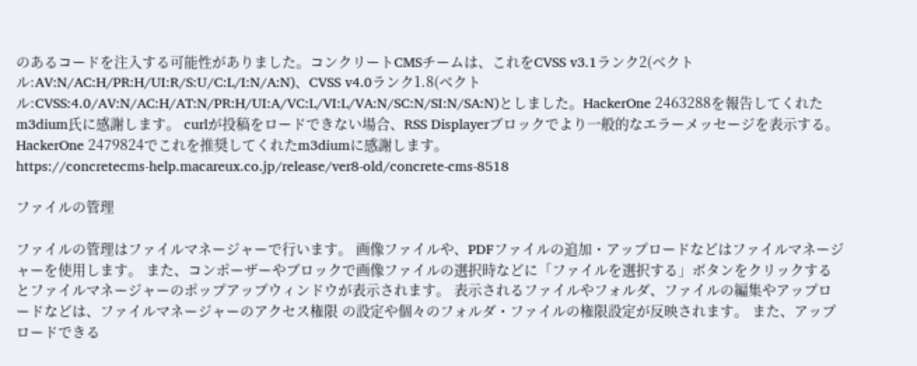のあるコードを注入する可能性がありました。コンクリートCMSチームは、これをCVSS v3.1ランク2(ベクトル:AV:N/AC:H/PR:H/UI:R/S:U/C:L/I:N/A:N)、CVSS v4.0ランク1.8(ベクトル:CVSS:4.0/AV:N/AC:H/AT:N/PR:H/UI:A/VC:L/VI:L/VA:N/SC:N/SI:N/SA:N)としました。HackerOne 2463288を報告してくれたm3dium氏に感謝します。 curlが投稿をロードできない場合、RSS Displayerブロックでより一般的なエラーメッセージを表示する。HackerOne 2479824でこれを推奨してくれたm3diumに感謝します。
https://concretecms-help.macareux.co.jp/release/ver8-old/concrete-cms-8518

ファイルの管理

ファイルの管理はファイルマネージャーで行います。 画像ファイルや、PDFファイルの追加・アップロードなどはファイルマネージャーを使用します。 また、コンポーザーやブロックで画像ファイルの選択時などに「ファイルを選択する」ボタンをクリックするとファイルマネージャーのポップアップウィンドウが表示されます。 表示されるファイルやフォルダ、ファイルの編集やアップロードなどは、ファイルマネージャーのアクセス権限 の設定や個々のフォルダ・ファイルの権限設定が反映されます。 また、アップロードできる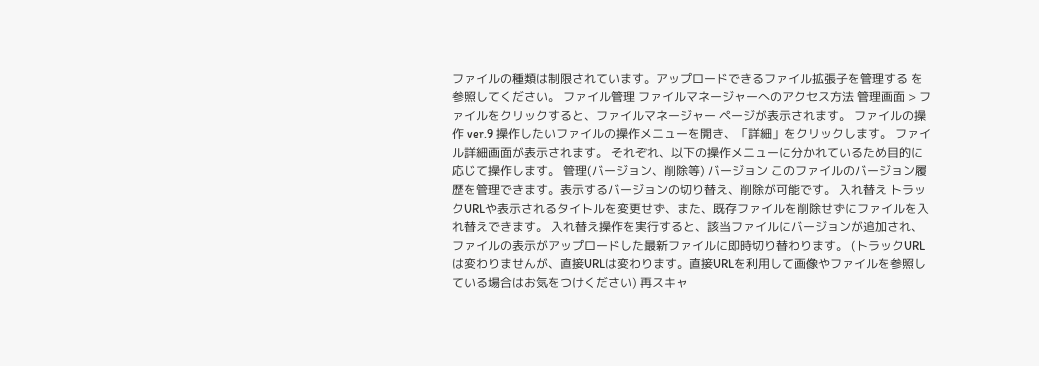ファイルの種類は制限されています。アップロードできるファイル拡張子を管理する を参照してください。 ファイル管理 ファイルマネージャーへのアクセス方法 管理画面 > ファイルをクリックすると、ファイルマネージャー ページが表示されます。 ファイルの操作 ver.9 操作したいファイルの操作メニューを開き、「詳細」をクリックします。 ファイル詳細画面が表示されます。 それぞれ、以下の操作メニューに分かれているため目的に応じて操作します。 管理(バージョン、削除等) バージョン このファイルのバージョン履歴を管理できます。表示するバージョンの切り替え、削除が可能です。 入れ替え トラックURLや表示されるタイトルを変更せず、また、既存ファイルを削除せずにファイルを入れ替えできます。 入れ替え操作を実行すると、該当ファイルにバージョンが追加され、ファイルの表示がアップロードした最新ファイルに即時切り替わります。 (トラックURLは変わりませんが、直接URLは変わります。直接URLを利用して画像やファイルを参照している場合はお気をつけください) 再スキャ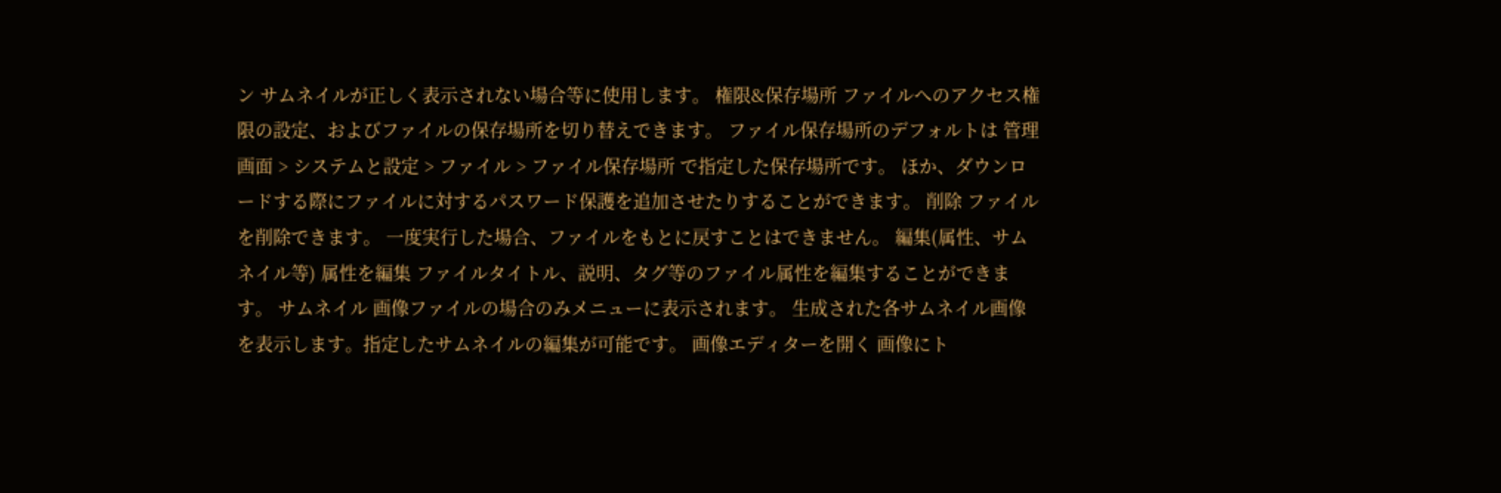ン サムネイルが正しく表示されない場合等に使用します。 権限&保存場所 ファイルへのアクセス権限の設定、およびファイルの保存場所を切り替えできます。 ファイル保存場所のデフォルトは 管理画面 > システムと設定 > ファイル > ファイル保存場所 で指定した保存場所です。 ほか、ダウンロードする際にファイルに対するパスワード保護を追加させたりすることができます。 削除 ファイルを削除できます。 一度実行した場合、ファイルをもとに戻すことはできません。 編集(属性、サムネイル等) 属性を編集 ファイルタイトル、説明、タグ等のファイル属性を編集することができます。 サムネイル 画像ファイルの場合のみメニューに表示されます。 生成された各サムネイル画像を表示します。指定したサムネイルの編集が可能です。 画像エディターを開く 画像にト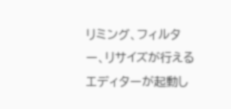リミング、フィルター、リサイズが行えるエディターが起動し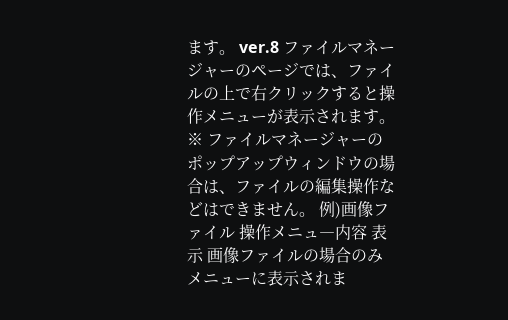ます。 ver.8 ファイルマネージャーのページでは、ファイルの上で右クリックすると操作メニューが表示されます。 ※ ファイルマネージャーのポップアップウィンドウの場合は、ファイルの編集操作などはできません。 例)画像ファイル 操作メニュ―内容 表示 画像ファイルの場合のみメニューに表示されま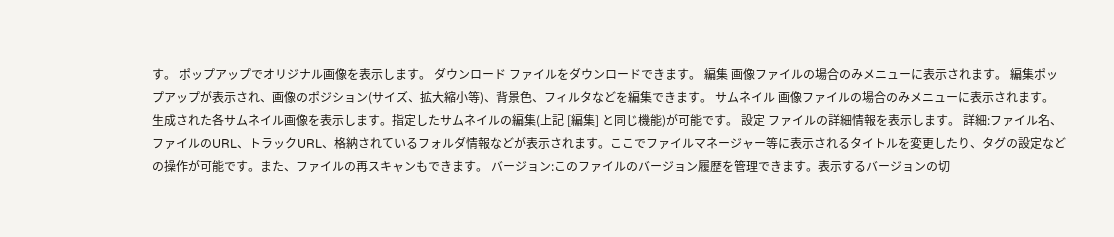す。 ポップアップでオリジナル画像を表示します。 ダウンロード ファイルをダウンロードできます。 編集 画像ファイルの場合のみメニューに表示されます。 編集ポップアップが表示され、画像のポジション(サイズ、拡大縮小等)、背景色、フィルタなどを編集できます。 サムネイル 画像ファイルの場合のみメニューに表示されます。 生成された各サムネイル画像を表示します。指定したサムネイルの編集(上記 [編集] と同じ機能)が可能です。 設定 ファイルの詳細情報を表示します。 詳細:ファイル名、ファイルのURL、トラックURL、格納されているフォルダ情報などが表示されます。ここでファイルマネージャー等に表示されるタイトルを変更したり、タグの設定などの操作が可能です。また、ファイルの再スキャンもできます。 バージョン:このファイルのバージョン履歴を管理できます。表示するバージョンの切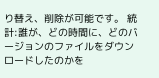り替え、削除が可能です。 統計:誰が、どの時間に、どのバージョンのファイルをダウンロードしたのかを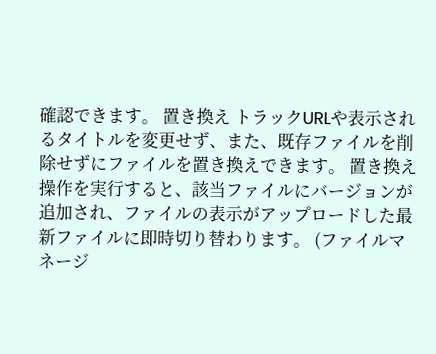確認できます。 置き換え トラックURLや表示されるタイトルを変更せず、また、既存ファイルを削除せずにファイルを置き換えできます。 置き換え操作を実行すると、該当ファイルにバージョンが追加され、ファイルの表示がアップロードした最新ファイルに即時切り替わります。 (ファイルマネージ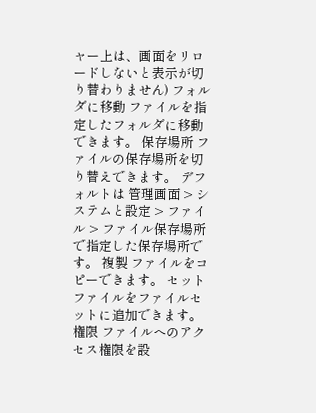ャー上は、画面をリロードしないと表示が切り替わりません) フォルダに移動 ファイルを指定したフォルダに移動できます。 保存場所 ファイルの保存場所を切り替えできます。 デフォルトは 管理画面 > システムと設定 > ファイル > ファイル保存場所 で指定した保存場所です。 複製 ファイルをコピーできます。 セット ファイルをファイルセットに追加できます。 権限 ファイルへのアクセス権限を設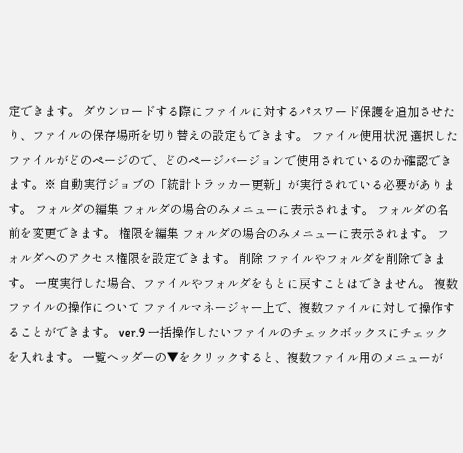定できます。 ダウンロードする際にファイルに対するパスワード保護を追加させたり、ファイルの保存場所を切り替えの設定もできます。 ファイル使用状況 選択したファイルがどのページので、どのページバージョンで使用されているのか確認できます。※ 自動実行ジョブの「統計トラッカー更新」が実行されている必要があります。 フォルダの編集 フォルダの場合のみメニューに表示されます。 フォルダの名前を変更できます。 権限を編集 フォルダの場合のみメニューに表示されます。 フォルダへのアクセス権限を設定できます。 削除 ファイルやフォルダを削除できます。 一度実行した場合、ファイルやフォルダをもとに戻すことはできません。 複数ファイルの操作について ファイルマネージャー上で、複数ファイルに対して操作することができます。 ver.9 一括操作したいファイルのチェックボックスにチェックを入れます。 一覧ヘッダーの▼をクリックすると、複数ファイル用のメニューが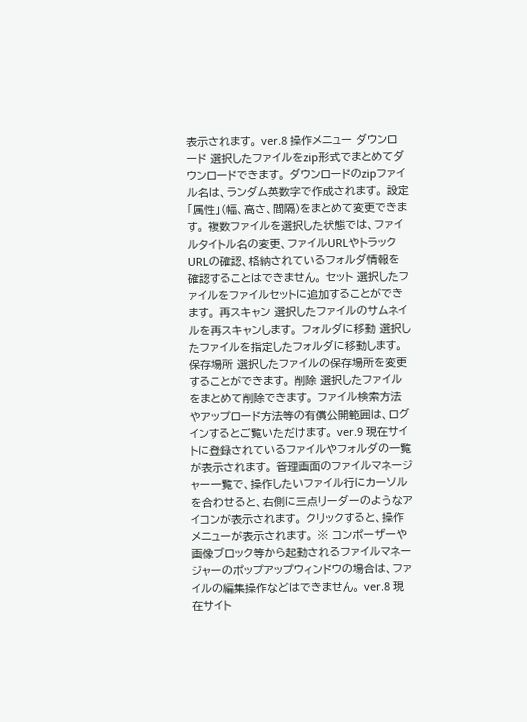表示されます。 ver.8 操作メニュー ダウンロード 選択したファイルをzip形式でまとめてダウンロードできます。 ダウンロードのzipファイル名は、ランダム英数字で作成されます。 設定 「属性」(幅、高さ、間隔)をまとめて変更できます。 複数ファイルを選択した状態では、ファイルタイトル名の変更、ファイルURLやトラックURLの確認、格納されているフォルダ情報を確認することはできません。 セット 選択したファイルをファイルセットに追加することができます。 再スキャン 選択したファイルのサムネイルを再スキャンします。 フォルダに移動 選択したファイルを指定したフォルダに移動します。 保存場所 選択したファイルの保存場所を変更することができます。 削除 選択したファイルをまとめて削除できます。 ファイル検索方法やアップロード方法等の有償公開範囲は、ログインするとご覧いただけます。 ver.9 現在サイトに登録されているファイルやフォルダの一覧が表示されます。 管理画面のファイルマネージャー一覧で、操作したいファイル行にカーソルを合わせると、右側に三点リーダーのようなアイコンが表示されます。 クリックすると、操作メニューが表示されます。 ※ コンポーザーや画像ブロック等から起動されるファイルマネージャーのポップアップウィンドウの場合は、ファイルの編集操作などはできません。 ver.8 現在サイト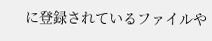に登録されているファイルや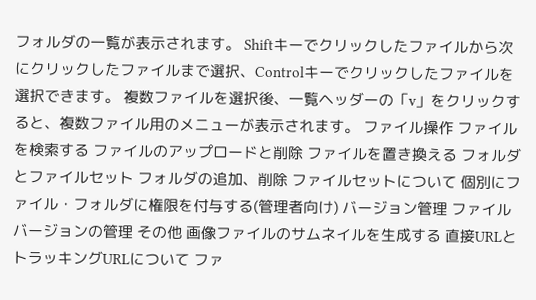フォルダの一覧が表示されます。 Shiftキーでクリックしたファイルから次にクリックしたファイルまで選択、Controlキーでクリックしたファイルを選択できます。 複数ファイルを選択後、一覧ヘッダーの「v」をクリックすると、複数ファイル用のメニューが表示されます。 ファイル操作 ファイルを検索する ファイルのアップロードと削除 ファイルを置き換える フォルダとファイルセット フォルダの追加、削除 ファイルセットについて 個別にファイル・フォルダに権限を付与する(管理者向け) バージョン管理 ファイルバージョンの管理 その他 画像ファイルのサムネイルを生成する 直接URLとトラッキングURLについて ファ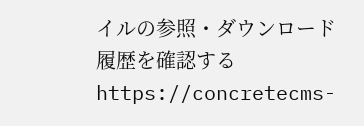イルの参照・ダウンロード履歴を確認する
https://concretecms-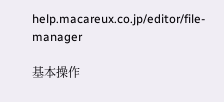help.macareux.co.jp/editor/file-manager

基本操作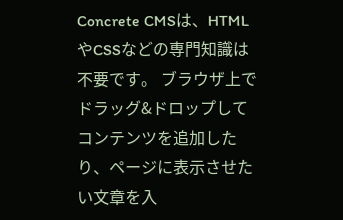Concrete CMSは、HTMLやCSSなどの専門知識は不要です。 ブラウザ上でドラッグ&ドロップしてコンテンツを追加したり、ページに表示させたい文章を入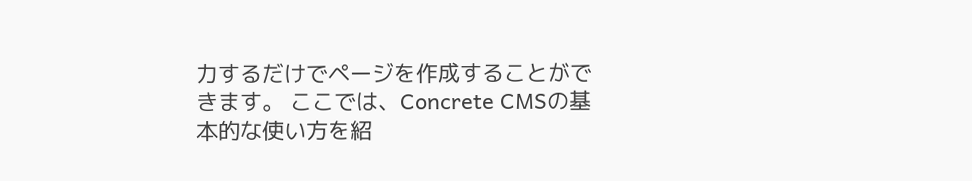力するだけでページを作成することができます。 ここでは、Concrete CMSの基本的な使い方を紹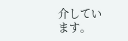介しています。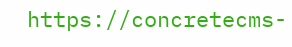https://concretecms-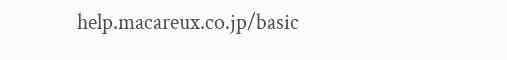help.macareux.co.jp/basic